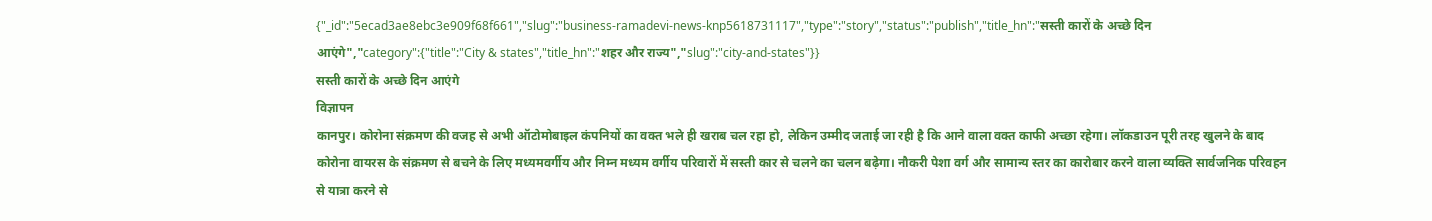{"_id":"5ecad3ae8ebc3e909f68f661","slug":"business-ramadevi-news-knp5618731117","type":"story","status":"publish","title_hn":"सस्ती कारों के अच्छे दिन आएंगे","category":{"title":"City & states","title_hn":"शहर और राज्य","slug":"city-and-states"}}
सस्ती कारों के अच्छे दिन आएंगे
विज्ञापन
कानपुर। कोरोना संक्रमण की वजह से अभी ऑटोमोबाइल कंपनियों का वक्त भले ही खराब चल रहा हो, लेकिन उम्मीद जताई जा रही है कि आने वाला वक्त काफी अच्छा रहेगा। लॉकडाउन पूरी तरह खुलने के बाद कोरोना वायरस के संक्रमण से बचने के लिए मध्यमवर्गीय और निम्न मध्यम वर्गीय परिवारों में सस्ती कार से चलने का चलन बढ़ेगा। नौकरी पेशा वर्ग और सामान्य स्तर का कारोबार करने वाला व्यक्ति सार्वजनिक परिवहन से यात्रा करने से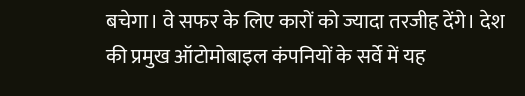बचेगा। वे सफर के लिए कारों को ज्यादा तरजीह देंगे। देश की प्रमुख ऑटोमोबाइल कंपनियों के सर्वे में यह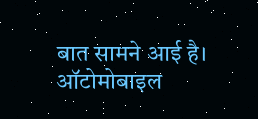बात सामने आई है।
ऑटोमोबाइल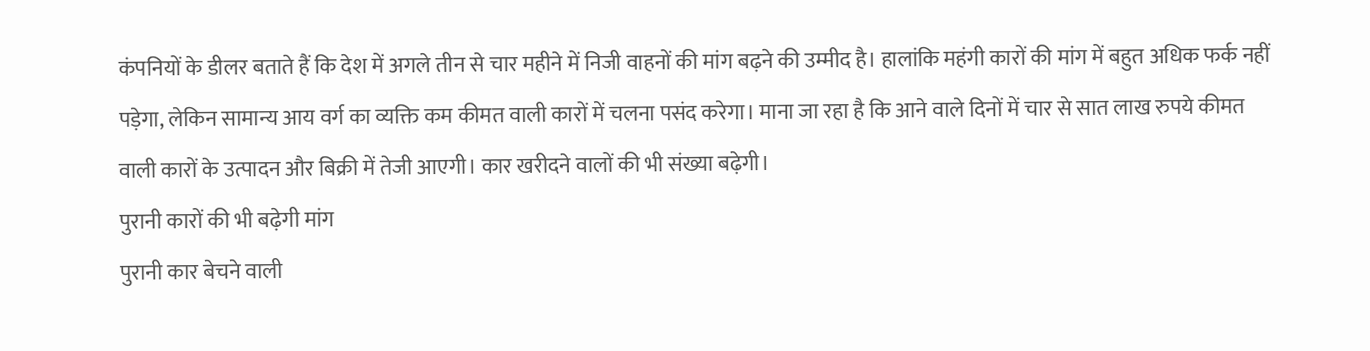कंपनियों के डीलर बताते हैं कि देश में अगले तीन से चार महीने में निजी वाहनों की मांग बढ़ने की उम्मीद है। हालांकि महंगी कारों की मांग में बहुत अधिक फर्क नहीं पड़ेगा, लेकिन सामान्य आय वर्ग का व्यक्ति कम कीमत वाली कारों में चलना पसंद करेगा। माना जा रहा है कि आने वाले दिनों में चार से सात लाख रुपये कीमत वाली कारों के उत्पादन और बिक्री में तेजी आएगी। कार खरीदने वालों की भी संख्या बढ़ेगी।
पुरानी कारों की भी बढ़ेगी मांग
पुरानी कार बेचने वाली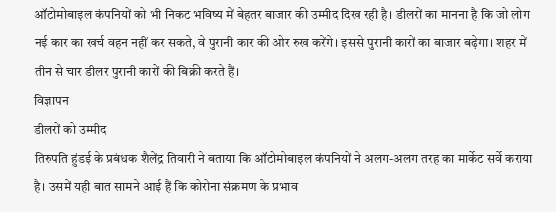ऑटोमोबाइल कंपनियों को भी निकट भविष्य में बेहतर बाजार की उम्मीद दिख रही है। डीलरों का मानना है कि जो लोग नई कार का खर्च वहन नहीं कर सकते, वे पुरानी कार की ओर रुख करेंगे। इससे पुरानी कारों का बाजार बढ़ेगा। शहर में तीन से चार डीलर पुरानी कारों की बिक्री करते हैं।
विज्ञापन
डीलरों को उम्मीद
तिरुपति हुंडई के प्रबंधक शैलेंद्र तिवारी ने बताया कि ऑटोमोबाइल कंपनियों ने अलग-अलग तरह का मार्केट सर्वे कराया है। उसमें यही बात सामने आई हैं कि कोरोना संक्रमण के प्रभाव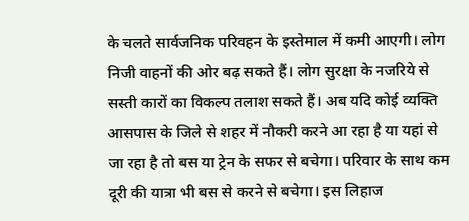के चलते सार्वजनिक परिवहन के इस्तेमाल में कमी आएगी। लोग निजी वाहनों की ओर बढ़ सकते हैं। लोग सुरक्षा के नजरिये से सस्ती कारों का विकल्प तलाश सकते हैं। अब यदि कोई व्यक्ति आसपास के जिले से शहर में नौकरी करने आ रहा है या यहां से जा रहा है तो बस या ट्रेन के सफर से बचेगा। परिवार के साथ कम दूरी की यात्रा भी बस से करने से बचेगा। इस लिहाज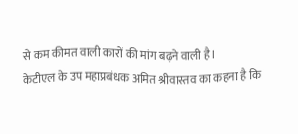से कम कीमत वाली कारों की मांग बढ़ने वाली है।
केटीएल के उप महाप्रबंधक अमित श्रीवास्तव का कहना है कि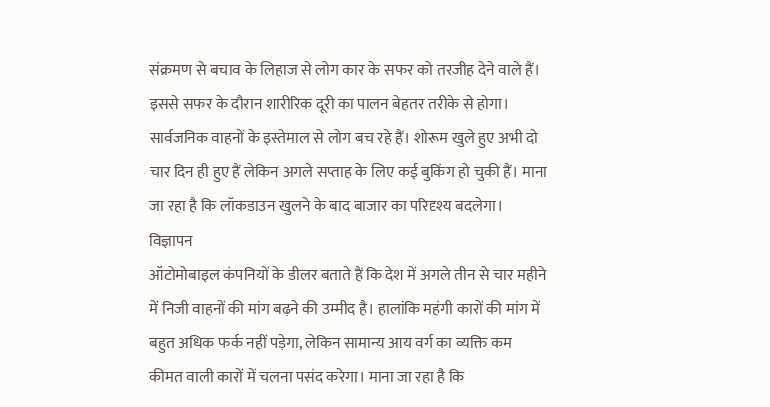संक्रमण से बचाव के लिहाज से लोग कार के सफर को तरजीह देने वाले हैं। इससे सफर के दौरान शारीरिक दूरी का पालन बेहतर तरीके से होगा। सार्वजनिक वाहनों के इस्तेमाल से लोग बच रहे हैं। शोरूम खुले हुए अभी दो चार दिन ही हुए हैं लेकिन अगले सप्ताह के लिए कई बुकिंग हो चुकी हैं। माना जा रहा है कि लॉकडाउन खुलने के बाद बाजार का परिदृश्य बदलेगा।
विज्ञापन
ऑटोमोबाइल कंपनियों के डीलर बताते हैं कि देश में अगले तीन से चार महीने में निजी वाहनों की मांग बढ़ने की उम्मीद है। हालांकि महंगी कारों की मांग में बहुत अधिक फर्क नहीं पड़ेगा, लेकिन सामान्य आय वर्ग का व्यक्ति कम कीमत वाली कारों में चलना पसंद करेगा। माना जा रहा है कि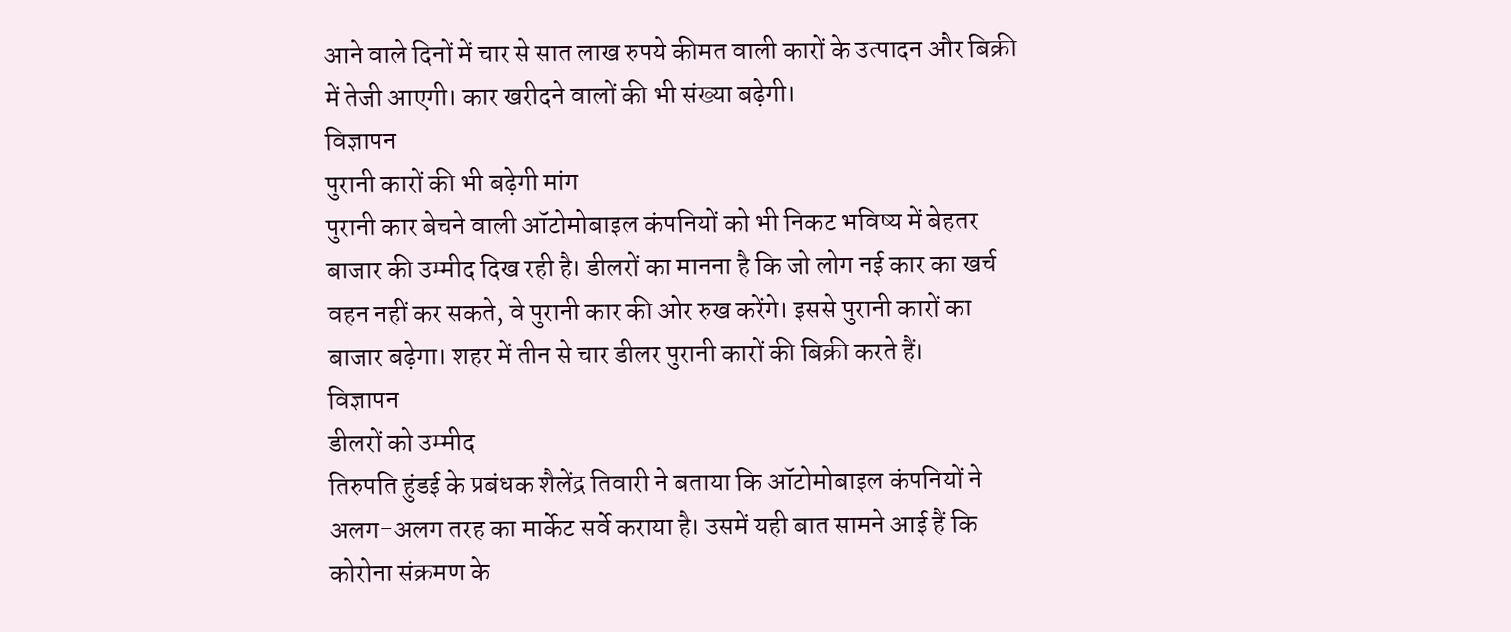आने वाले दिनों में चार से सात लाख रुपये कीमत वाली कारों के उत्पादन और बिक्री में तेजी आएगी। कार खरीदने वालों की भी संख्या बढ़ेगी।
विज्ञापन
पुरानी कारों की भी बढ़ेगी मांग
पुरानी कार बेचने वाली ऑटोमोबाइल कंपनियों को भी निकट भविष्य में बेहतर बाजार की उम्मीद दिख रही है। डीलरों का मानना है कि जो लोग नई कार का खर्च वहन नहीं कर सकते, वे पुरानी कार की ओर रुख करेंगे। इससे पुरानी कारों का बाजार बढ़ेगा। शहर में तीन से चार डीलर पुरानी कारों की बिक्री करते हैं।
विज्ञापन
डीलरों को उम्मीद
तिरुपति हुंडई के प्रबंधक शैलेंद्र तिवारी ने बताया कि ऑटोमोबाइल कंपनियों ने अलग-अलग तरह का मार्केट सर्वे कराया है। उसमें यही बात सामने आई हैं कि कोरोना संक्रमण के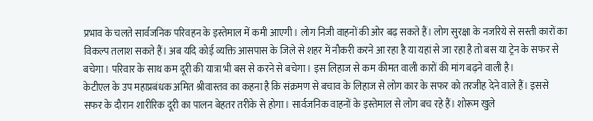प्रभाव के चलते सार्वजनिक परिवहन के इस्तेमाल में कमी आएगी। लोग निजी वाहनों की ओर बढ़ सकते हैं। लोग सुरक्षा के नजरिये से सस्ती कारों का विकल्प तलाश सकते हैं। अब यदि कोई व्यक्ति आसपास के जिले से शहर में नौकरी करने आ रहा है या यहां से जा रहा है तो बस या ट्रेन के सफर से बचेगा। परिवार के साथ कम दूरी की यात्रा भी बस से करने से बचेगा। इस लिहाज से कम कीमत वाली कारों की मांग बढ़ने वाली है।
केटीएल के उप महाप्रबंधक अमित श्रीवास्तव का कहना है कि संक्रमण से बचाव के लिहाज से लोग कार के सफर को तरजीह देने वाले हैं। इससे सफर के दौरान शारीरिक दूरी का पालन बेहतर तरीके से होगा। सार्वजनिक वाहनों के इस्तेमाल से लोग बच रहे हैं। शोरूम खुले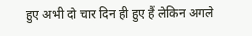हुए अभी दो चार दिन ही हुए हैं लेकिन अगले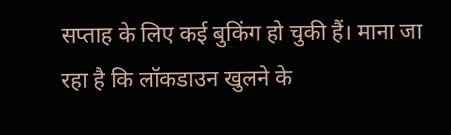सप्ताह के लिए कई बुकिंग हो चुकी हैं। माना जा रहा है कि लॉकडाउन खुलने के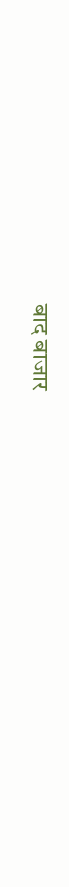बाद बाजार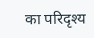का परिदृश्य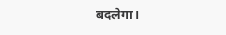बदलेगा।